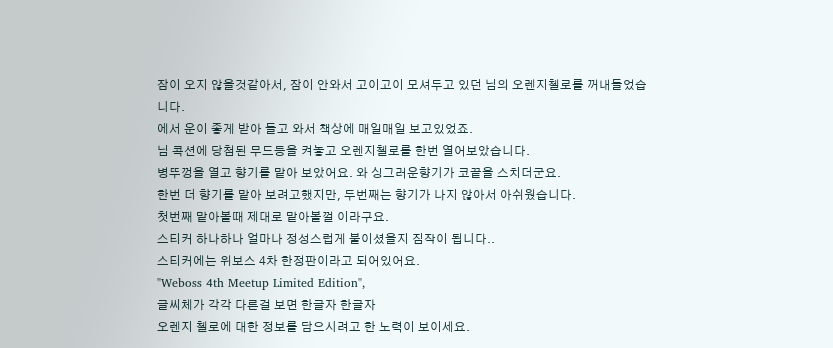잠이 오지 않을것같아서, 잠이 안와서 고이고이 모셔두고 있던 님의 오렌지첼로를 꺼내들었습니다.
에서 운이 좋게 받아 들고 와서 책상에 매일매일 보고있었죠.
님 콕션에 당첨된 무드등을 켜놓고 오렌지첼로를 한번 열어보았습니다.
병뚜껑을 열고 향기를 맡아 보았어요. 와 싱그러운향기가 코끝을 스치더군요.
한번 더 향기를 맡아 보려고했지만, 두번째는 향기가 나지 않아서 아쉬웠습니다.
첫번째 맡아볼때 제대로 맡아볼껄 이라구요.
스티커 하나하나 얼마나 정성스럽게 붙이셨을지 짐작이 됩니다..
스티커에는 위보스 4차 한정판이라고 되어있어요.
"Weboss 4th Meetup Limited Edition",
글씨체가 각각 다른걸 보면 한글자 한글자
오렌지 첼로에 대한 정보를 담으시려고 한 노력이 보이세요.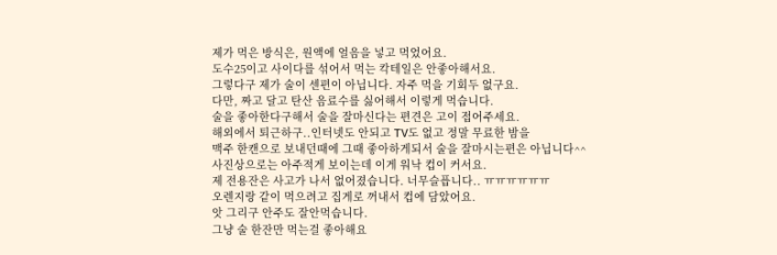제가 먹은 방식은, 원액에 얼음을 넣고 먹었어요.
도수25이고 사이다를 섞어서 먹는 칵테일은 안좋아해서요.
그렇다구 제가 술이 센편이 아닙니다. 자주 먹을 기회두 없구요.
다만, 짜고 달고 탄산 음료수를 싫어해서 이렇게 먹습니다.
술을 좋아한다구해서 술을 잘마신다는 편견은 고이 접어주세요.
해외에서 퇴근하구..인터넷도 안되고 TV도 없고 정말 무료한 밤을
맥주 한캔으로 보내던때에 그때 좋아하게되서 술을 잘마시는편은 아닙니다^^
사진상으로는 아주적게 보이는데 이게 워낙 컵이 커서요.
제 전용잔은 사고가 나서 없어졌습니다. 너무슬픕니다.. ㅠㅠㅠㅠㅠㅠ
오렌지랑 같이 먹으려고 집게로 꺼내서 컵에 담았어요.
앗 그리구 안주도 잘안먹습니다.
그냥 술 한잔만 먹는걸 좋아해요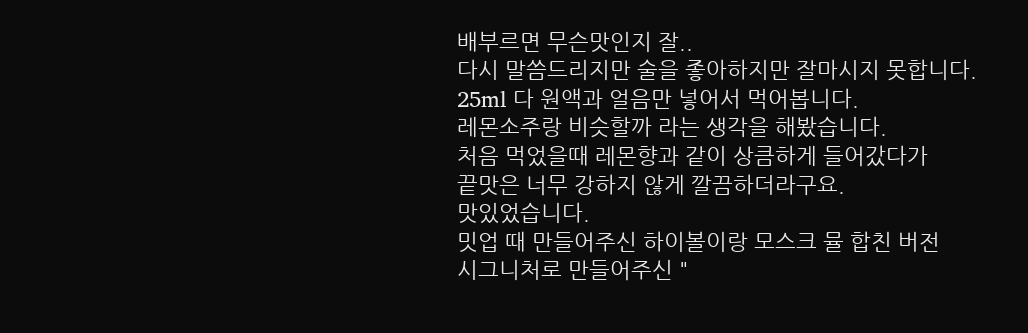배부르면 무슨맛인지 잘..
다시 말씀드리지만 술을 좋아하지만 잘마시지 못합니다.
25ml 다 원액과 얼음만 넣어서 먹어봅니다.
레몬소주랑 비슷할까 라는 생각을 해봤습니다.
처음 먹었을때 레몬향과 같이 상큼하게 들어갔다가
끝맛은 너무 강하지 않게 깔끔하더라구요.
맛있었습니다.
밋업 때 만들어주신 하이볼이랑 모스크 뮬 합친 버전
시그니처로 만들어주신 "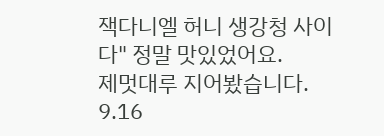잭다니엘 허니 생강청 사이다" 정말 맛있었어요.
제멋대루 지어봤습니다.
9.16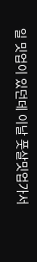일 밋업이 있던데 이날 풋살밋업가서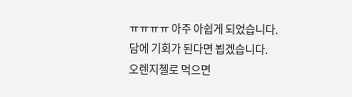ㅠㅠㅠㅠ 아주 아쉽게 되었습니다.
담에 기회가 된다면 뵙겠습니다.
오렌지첼로 먹으면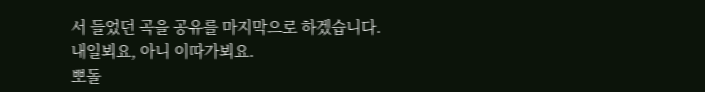서 들었던 곡을 공유를 마지막으로 하겠습니다.
내일뵈요, 아니 이따가뵈요.
뽀돌